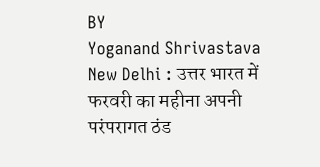BY
Yoganand Shrivastava
New Delhi : उत्तर भारत में फरवरी का महीना अपनी परंपरागत ठंड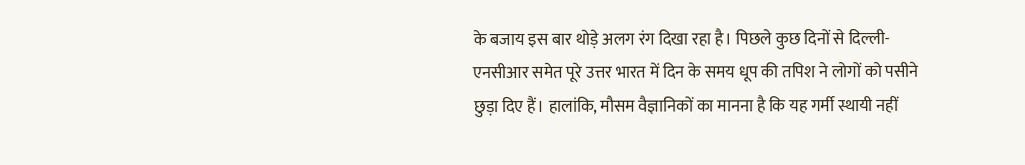के बजाय इस बार थोड़े अलग रंग दिखा रहा है। पिछले कुछ दिनों से दिल्ली-एनसीआर समेत पूरे उत्तर भारत में दिन के समय धूप की तपिश ने लोगों को पसीने छुड़ा दिए हैं। हालांकि, मौसम वैज्ञानिकों का मानना है कि यह गर्मी स्थायी नहीं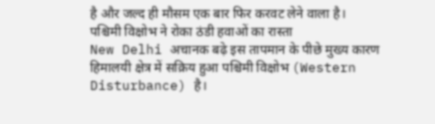है और जल्द ही मौसम एक बार फिर करवट लेने वाला है।
पश्चिमी विक्षोभ ने रोका ठंडी हवाओं का रास्ता
New Delhi अचानक बढ़े इस तापमान के पीछे मुख्य कारण हिमालयी क्षेत्र में सक्रिय हुआ पश्चिमी विक्षोभ (Western Disturbance) है।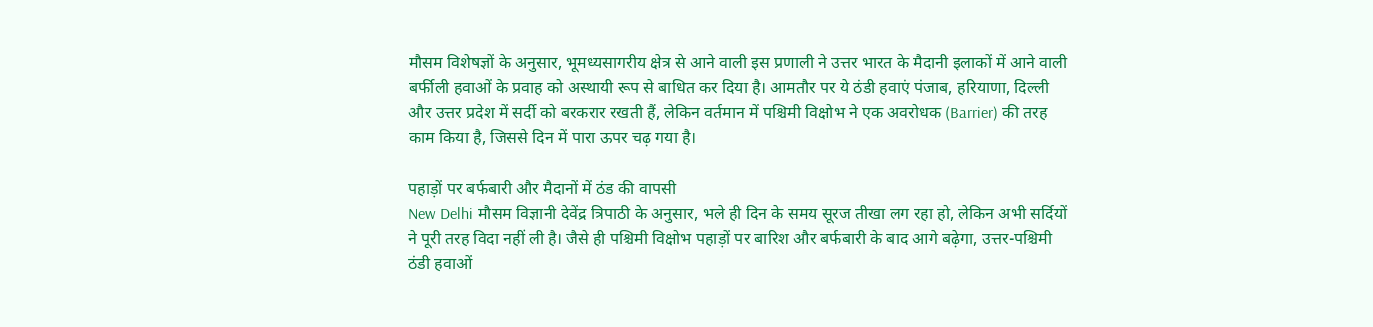मौसम विशेषज्ञों के अनुसार, भूमध्यसागरीय क्षेत्र से आने वाली इस प्रणाली ने उत्तर भारत के मैदानी इलाकों में आने वाली बर्फीली हवाओं के प्रवाह को अस्थायी रूप से बाधित कर दिया है। आमतौर पर ये ठंडी हवाएं पंजाब, हरियाणा, दिल्ली और उत्तर प्रदेश में सर्दी को बरकरार रखती हैं, लेकिन वर्तमान में पश्चिमी विक्षोभ ने एक अवरोधक (Barrier) की तरह काम किया है, जिससे दिन में पारा ऊपर चढ़ गया है।

पहाड़ों पर बर्फबारी और मैदानों में ठंड की वापसी
New Delhi मौसम विज्ञानी देवेंद्र त्रिपाठी के अनुसार, भले ही दिन के समय सूरज तीखा लग रहा हो, लेकिन अभी सर्दियों ने पूरी तरह विदा नहीं ली है। जैसे ही पश्चिमी विक्षोभ पहाड़ों पर बारिश और बर्फबारी के बाद आगे बढ़ेगा, उत्तर-पश्चिमी ठंडी हवाओं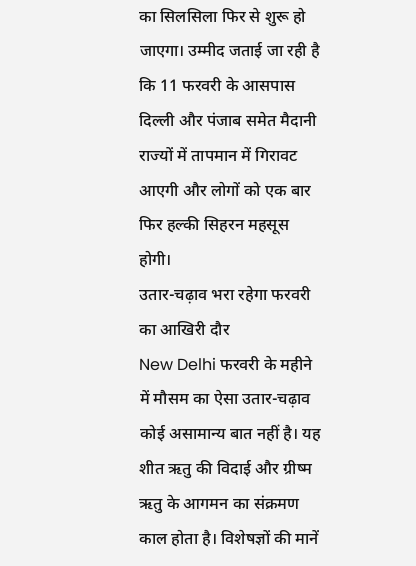का सिलसिला फिर से शुरू हो जाएगा। उम्मीद जताई जा रही है कि 11 फरवरी के आसपास दिल्ली और पंजाब समेत मैदानी राज्यों में तापमान में गिरावट आएगी और लोगों को एक बार फिर हल्की सिहरन महसूस होगी।
उतार-चढ़ाव भरा रहेगा फरवरी का आखिरी दौर
New Delhi फरवरी के महीने में मौसम का ऐसा उतार-चढ़ाव कोई असामान्य बात नहीं है। यह शीत ऋतु की विदाई और ग्रीष्म ऋतु के आगमन का संक्रमण काल होता है। विशेषज्ञों की मानें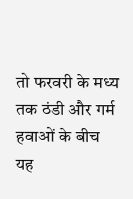तो फरवरी के मध्य तक ठंडी और गर्म हवाओं के बीच यह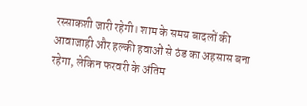रस्साकशी जारी रहेगी। शाम के समय बादलों की आवाजाही और हल्की हवाओं से ठंड का अहसास बना रहेगा, लेकिन फरवरी के अंतिम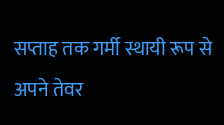सप्ताह तक गर्मी स्थायी रूप से अपने तेवर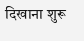दिखाना शुरू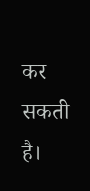कर सकती है।